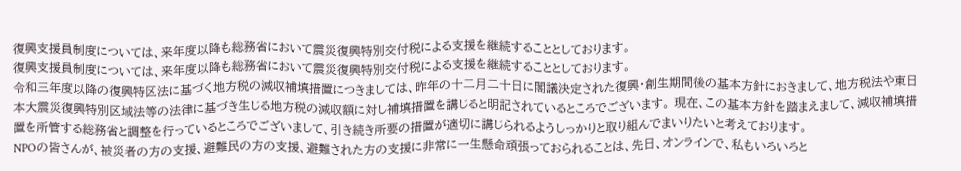復興支援員制度については、来年度以降も総務省において震災復興特別交付税による支援を継続することとしております。
復興支援員制度については、来年度以降も総務省において震災復興特別交付税による支援を継続することとしております。
令和三年度以降の復興特区法に基づく地方税の減収補填措置につきましては、昨年の十二月二十日に閣議決定された復興・創生期間後の基本方針におきまして、地方税法や東日本大震災復興特別区域法等の法律に基づき生じる地方税の減収額に対し補填措置を講じると明記されているところでございます。 現在、この基本方針を踏まえまして、減収補填措置を所管する総務省と調整を行っているところでございまして、引き続き所要の措置が適切に講じられるようしっかりと取り組んでまいりたいと考えております。
NPOの皆さんが、被災者の方の支援、避難民の方の支援、避難された方の支援に非常に一生懸命頑張っておられることは、先日、オンラインで、私もいろいろと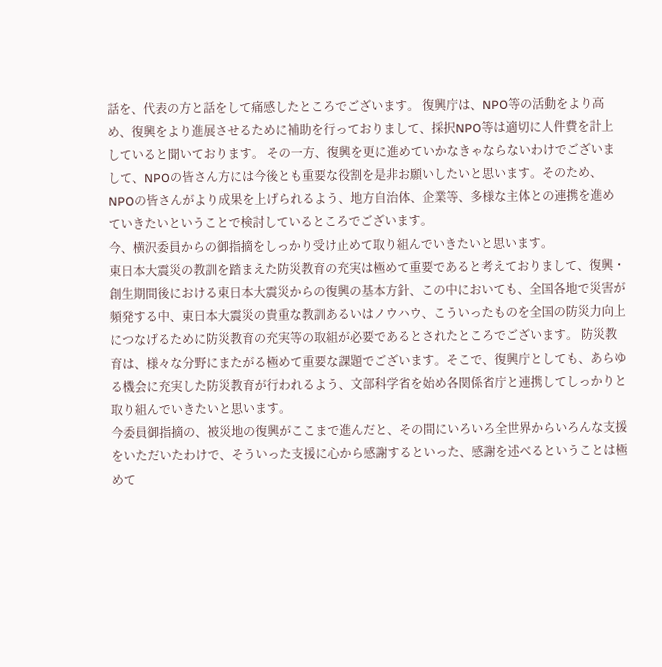話を、代表の方と話をして痛感したところでございます。 復興庁は、NPO等の活動をより高め、復興をより進展させるために補助を行っておりまして、採択NPO等は適切に人件費を計上していると聞いております。 その一方、復興を更に進めていかなきゃならないわけでございまして、NPOの皆さん方には今後とも重要な役割を是非お願いしたいと思います。そのため、NPOの皆さんがより成果を上げられるよう、地方自治体、企業等、多様な主体との連携を進めていきたいということで検討しているところでございます。
今、横沢委員からの御指摘をしっかり受け止めて取り組んでいきたいと思います。
東日本大震災の教訓を踏まえた防災教育の充実は極めて重要であると考えておりまして、復興・創生期間後における東日本大震災からの復興の基本方針、この中においても、全国各地で災害が頻発する中、東日本大震災の貴重な教訓あるいはノウハウ、こういったものを全国の防災力向上につなげるために防災教育の充実等の取組が必要であるとされたところでございます。 防災教育は、様々な分野にまたがる極めて重要な課題でございます。そこで、復興庁としても、あらゆる機会に充実した防災教育が行われるよう、文部科学省を始め各関係省庁と連携してしっかりと取り組んでいきたいと思います。
今委員御指摘の、被災地の復興がここまで進んだと、その間にいろいろ全世界からいろんな支援をいただいたわけで、そういった支援に心から感謝するといった、感謝を述べるということは極めて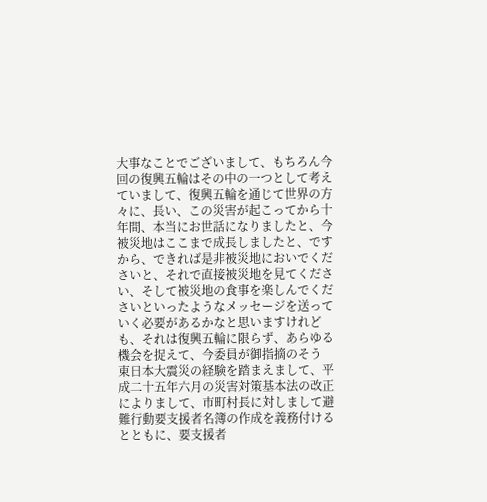大事なことでございまして、もちろん今回の復興五輪はその中の一つとして考えていまして、復興五輪を通じて世界の方々に、長い、この災害が起こってから十年間、本当にお世話になりましたと、今被災地はここまで成長しましたと、ですから、できれば是非被災地においでくださいと、それで直接被災地を見てください、そして被災地の食事を楽しんでくださいといったようなメッセージを送っていく必要があるかなと思いますけれども、それは復興五輪に限らず、あらゆる機会を捉えて、今委員が御指摘のそう
東日本大震災の経験を踏まえまして、平成二十五年六月の災害対策基本法の改正によりまして、市町村長に対しまして避難行動要支援者名簿の作成を義務付けるとともに、要支援者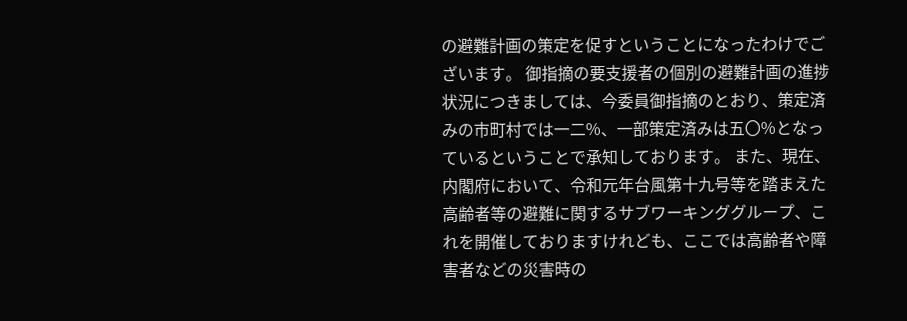の避難計画の策定を促すということになったわけでございます。 御指摘の要支援者の個別の避難計画の進捗状況につきましては、今委員御指摘のとおり、策定済みの市町村では一二%、一部策定済みは五〇%となっているということで承知しております。 また、現在、内閣府において、令和元年台風第十九号等を踏まえた高齢者等の避難に関するサブワーキンググループ、これを開催しておりますけれども、ここでは高齢者や障害者などの災害時の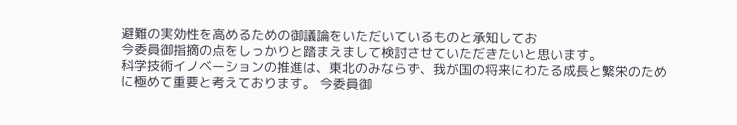避難の実効性を高めるための御議論をいただいているものと承知してお
今委員御指摘の点をしっかりと踏まえまして検討させていただきたいと思います。
科学技術イノベーションの推進は、東北のみならず、我が国の将来にわたる成長と繁栄のために極めて重要と考えております。 今委員御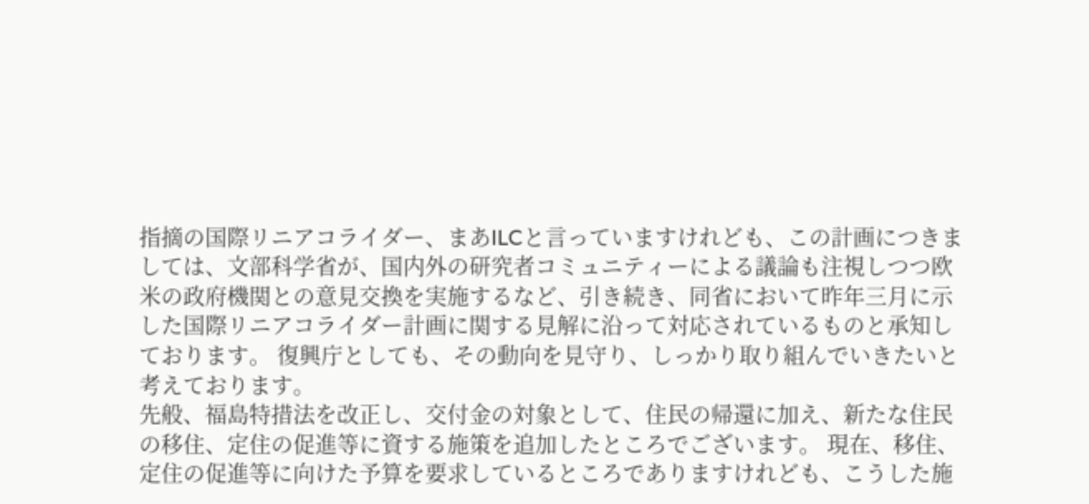指摘の国際リニアコライダー、まあILCと言っていますけれども、この計画につきましては、文部科学省が、国内外の研究者コミュニティーによる議論も注視しつつ欧米の政府機関との意見交換を実施するなど、引き続き、同省において昨年三月に示した国際リニアコライダー計画に関する見解に沿って対応されているものと承知しております。 復興庁としても、その動向を見守り、しっかり取り組んでいきたいと考えております。
先般、福島特措法を改正し、交付金の対象として、住民の帰還に加え、新たな住民の移住、定住の促進等に資する施策を追加したところでございます。 現在、移住、定住の促進等に向けた予算を要求しているところでありますけれども、こうした施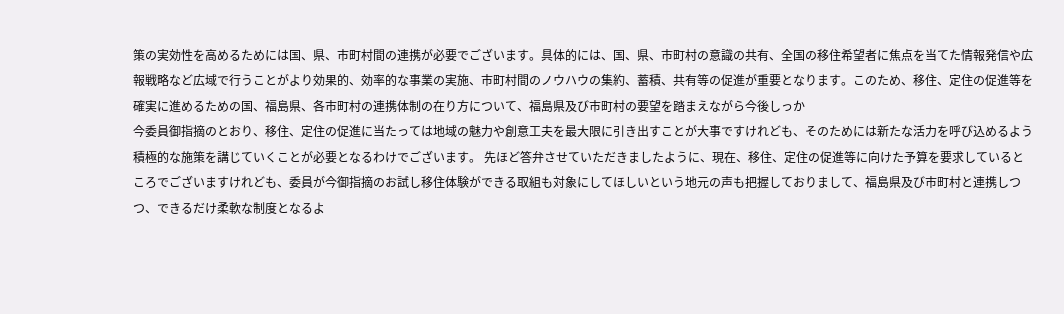策の実効性を高めるためには国、県、市町村間の連携が必要でございます。具体的には、国、県、市町村の意識の共有、全国の移住希望者に焦点を当てた情報発信や広報戦略など広域で行うことがより効果的、効率的な事業の実施、市町村間のノウハウの集約、蓄積、共有等の促進が重要となります。このため、移住、定住の促進等を確実に進めるための国、福島県、各市町村の連携体制の在り方について、福島県及び市町村の要望を踏まえながら今後しっか
今委員御指摘のとおり、移住、定住の促進に当たっては地域の魅力や創意工夫を最大限に引き出すことが大事ですけれども、そのためには新たな活力を呼び込めるよう積極的な施策を講じていくことが必要となるわけでございます。 先ほど答弁させていただきましたように、現在、移住、定住の促進等に向けた予算を要求しているところでございますけれども、委員が今御指摘のお試し移住体験ができる取組も対象にしてほしいという地元の声も把握しておりまして、福島県及び市町村と連携しつつ、できるだけ柔軟な制度となるよ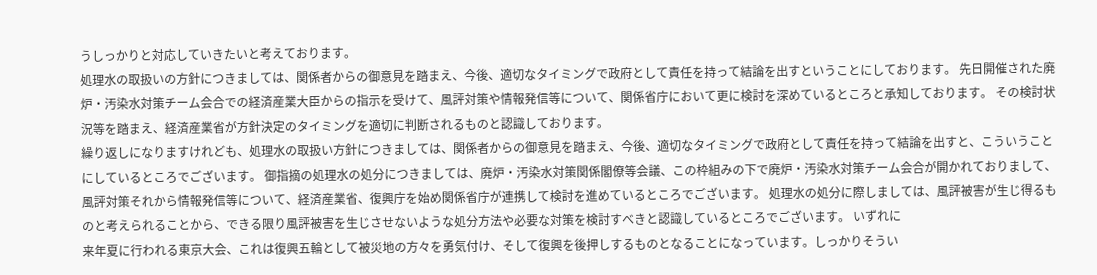うしっかりと対応していきたいと考えております。
処理水の取扱いの方針につきましては、関係者からの御意見を踏まえ、今後、適切なタイミングで政府として責任を持って結論を出すということにしております。 先日開催された廃炉・汚染水対策チーム会合での経済産業大臣からの指示を受けて、風評対策や情報発信等について、関係省庁において更に検討を深めているところと承知しております。 その検討状況等を踏まえ、経済産業省が方針決定のタイミングを適切に判断されるものと認識しております。
繰り返しになりますけれども、処理水の取扱い方針につきましては、関係者からの御意見を踏まえ、今後、適切なタイミングで政府として責任を持って結論を出すと、こういうことにしているところでございます。 御指摘の処理水の処分につきましては、廃炉・汚染水対策関係閣僚等会議、この枠組みの下で廃炉・汚染水対策チーム会合が開かれておりまして、風評対策それから情報発信等について、経済産業省、復興庁を始め関係省庁が連携して検討を進めているところでございます。 処理水の処分に際しましては、風評被害が生じ得るものと考えられることから、できる限り風評被害を生じさせないような処分方法や必要な対策を検討すべきと認識しているところでございます。 いずれに
来年夏に行われる東京大会、これは復興五輪として被災地の方々を勇気付け、そして復興を後押しするものとなることになっています。しっかりそうい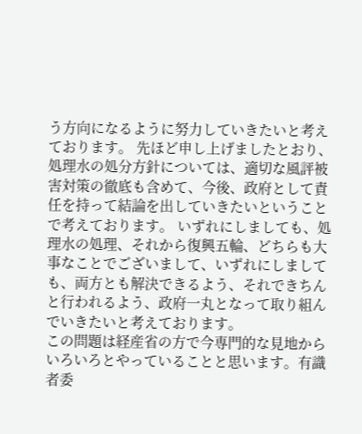う方向になるように努力していきたいと考えております。 先ほど申し上げましたとおり、処理水の処分方針については、適切な風評被害対策の徹底も含めて、今後、政府として責任を持って結論を出していきたいということで考えております。 いずれにしましても、処理水の処理、それから復興五輪、どちらも大事なことでございまして、いずれにしましても、両方とも解決できるよう、それできちんと行われるよう、政府一丸となって取り組んでいきたいと考えております。
この問題は経産省の方で今専門的な見地からいろいろとやっていることと思います。有識者委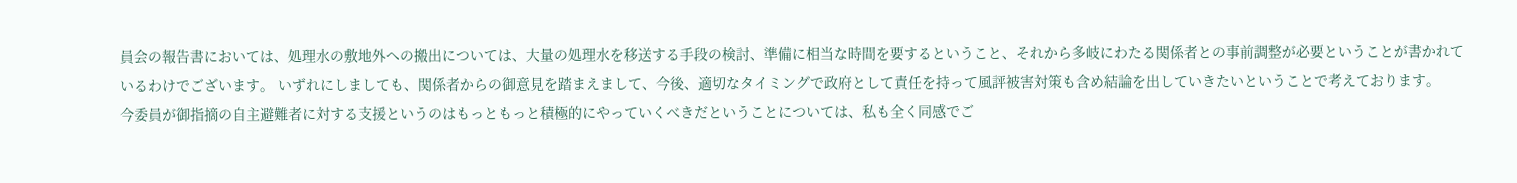員会の報告書においては、処理水の敷地外への搬出については、大量の処理水を移送する手段の検討、準備に相当な時間を要するということ、それから多岐にわたる関係者との事前調整が必要ということが書かれているわけでございます。 いずれにしましても、関係者からの御意見を踏まえまして、今後、適切なタイミングで政府として責任を持って風評被害対策も含め結論を出していきたいということで考えております。
今委員が御指摘の自主避難者に対する支援というのはもっともっと積極的にやっていくべきだということについては、私も全く同感でご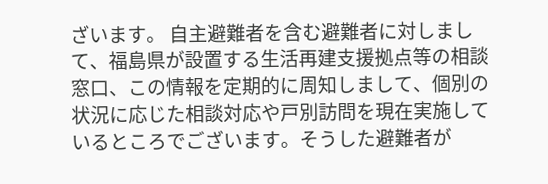ざいます。 自主避難者を含む避難者に対しまして、福島県が設置する生活再建支援拠点等の相談窓口、この情報を定期的に周知しまして、個別の状況に応じた相談対応や戸別訪問を現在実施しているところでございます。そうした避難者が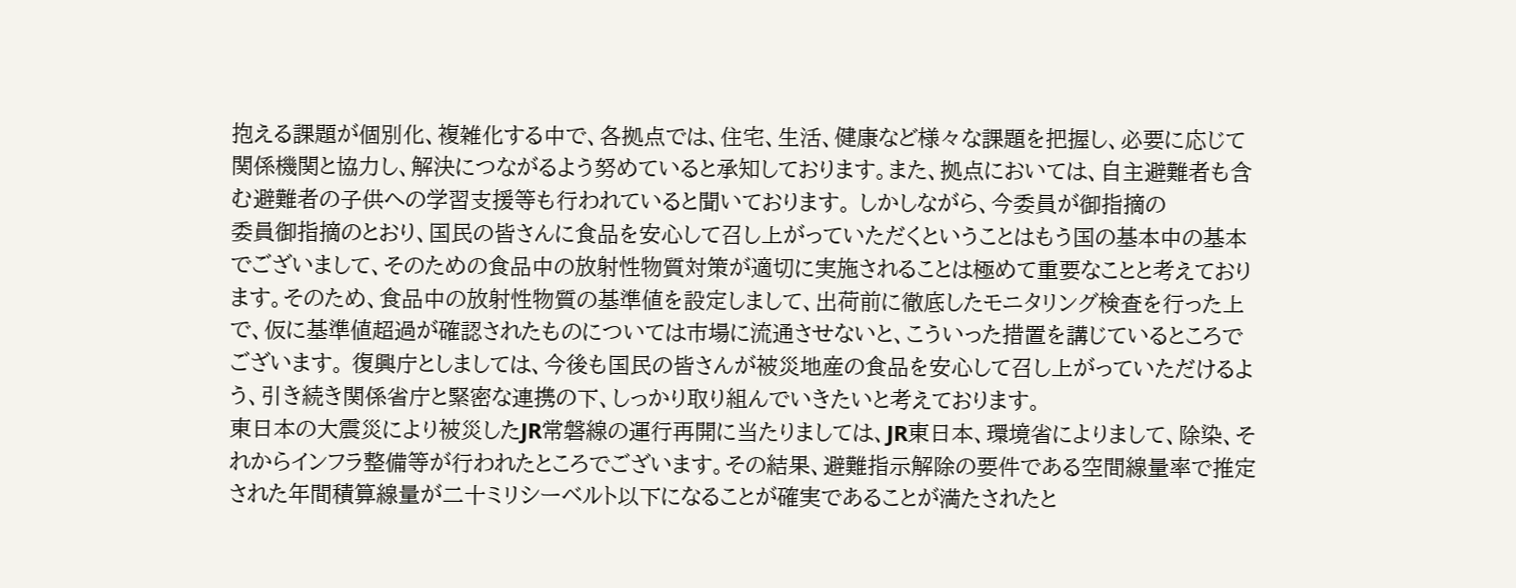抱える課題が個別化、複雑化する中で、各拠点では、住宅、生活、健康など様々な課題を把握し、必要に応じて関係機関と協力し、解決につながるよう努めていると承知しております。また、拠点においては、自主避難者も含む避難者の子供への学習支援等も行われていると聞いております。 しかしながら、今委員が御指摘の
委員御指摘のとおり、国民の皆さんに食品を安心して召し上がっていただくということはもう国の基本中の基本でございまして、そのための食品中の放射性物質対策が適切に実施されることは極めて重要なことと考えております。そのため、食品中の放射性物質の基準値を設定しまして、出荷前に徹底したモニタリング検査を行った上で、仮に基準値超過が確認されたものについては市場に流通させないと、こういった措置を講じているところでございます。 復興庁としましては、今後も国民の皆さんが被災地産の食品を安心して召し上がっていただけるよう、引き続き関係省庁と緊密な連携の下、しっかり取り組んでいきたいと考えております。
東日本の大震災により被災したJR常磐線の運行再開に当たりましては、JR東日本、環境省によりまして、除染、それからインフラ整備等が行われたところでございます。その結果、避難指示解除の要件である空間線量率で推定された年間積算線量が二十ミリシーベルト以下になることが確実であることが満たされたと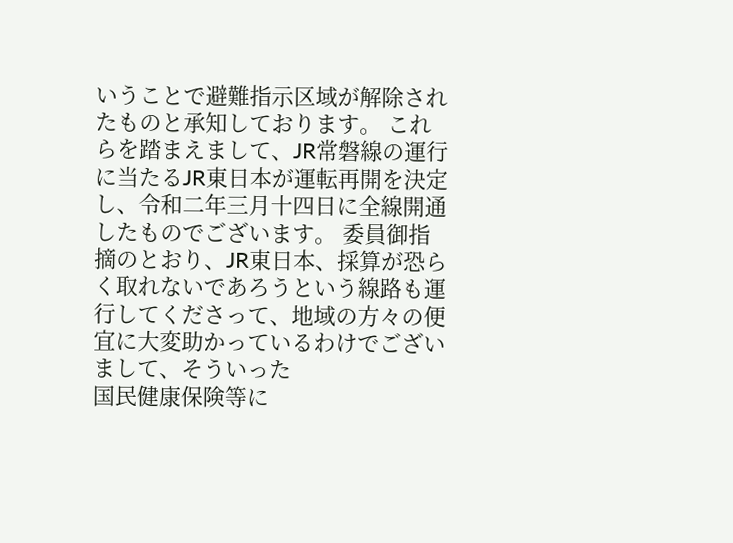いうことで避難指示区域が解除されたものと承知しております。 これらを踏まえまして、JR常磐線の運行に当たるJR東日本が運転再開を決定し、令和二年三月十四日に全線開通したものでございます。 委員御指摘のとおり、JR東日本、採算が恐らく取れないであろうという線路も運行してくださって、地域の方々の便宜に大変助かっているわけでございまして、そういった
国民健康保険等に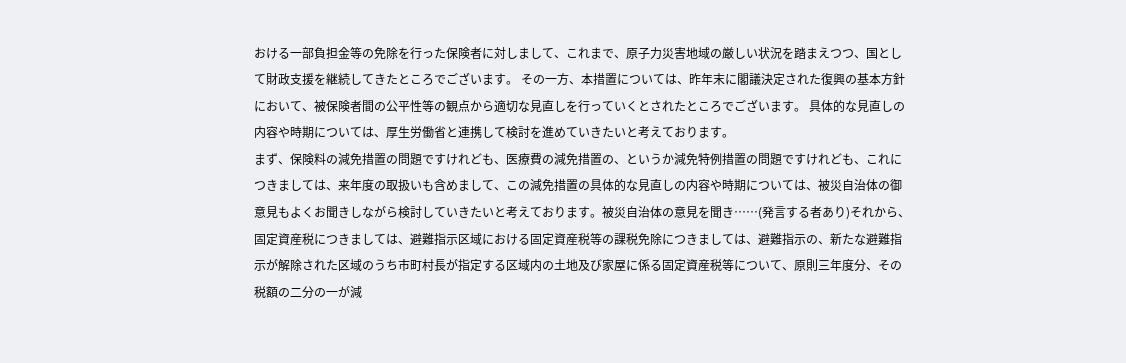おける一部負担金等の免除を行った保険者に対しまして、これまで、原子力災害地域の厳しい状況を踏まえつつ、国として財政支援を継続してきたところでございます。 その一方、本措置については、昨年末に閣議決定された復興の基本方針において、被保険者間の公平性等の観点から適切な見直しを行っていくとされたところでございます。 具体的な見直しの内容や時期については、厚生労働省と連携して検討を進めていきたいと考えております。
まず、保険料の減免措置の問題ですけれども、医療費の減免措置の、というか減免特例措置の問題ですけれども、これにつきましては、来年度の取扱いも含めまして、この減免措置の具体的な見直しの内容や時期については、被災自治体の御意見もよくお聞きしながら検討していきたいと考えております。被災自治体の意見を聞き……(発言する者あり)それから、固定資産税につきましては、避難指示区域における固定資産税等の課税免除につきましては、避難指示の、新たな避難指示が解除された区域のうち市町村長が指定する区域内の土地及び家屋に係る固定資産税等について、原則三年度分、その税額の二分の一が減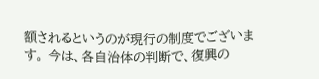額されるというのが現行の制度でございます。 今は、各自治体の判断で、復興の